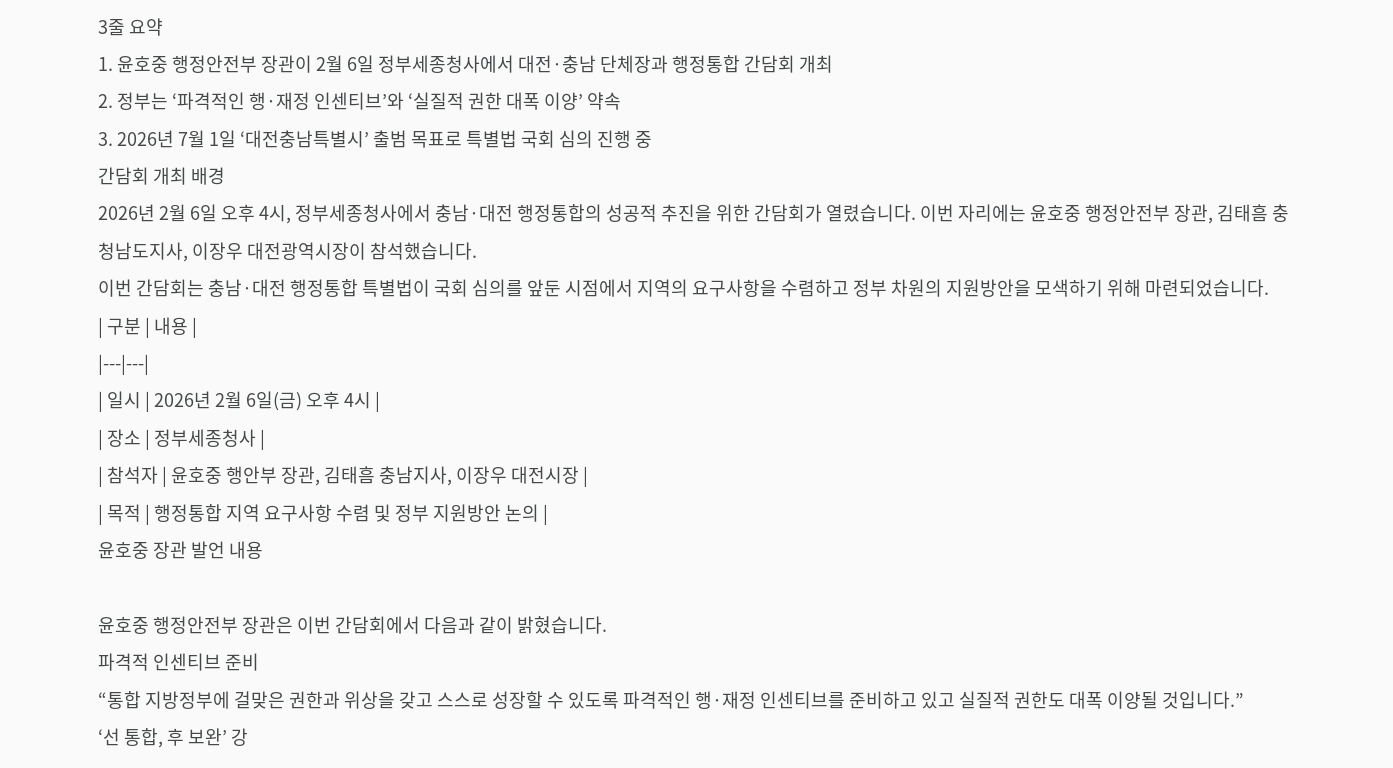3줄 요약
1. 윤호중 행정안전부 장관이 2월 6일 정부세종청사에서 대전·충남 단체장과 행정통합 간담회 개최
2. 정부는 ‘파격적인 행·재정 인센티브’와 ‘실질적 권한 대폭 이양’ 약속
3. 2026년 7월 1일 ‘대전충남특별시’ 출범 목표로 특별법 국회 심의 진행 중
간담회 개최 배경
2026년 2월 6일 오후 4시, 정부세종청사에서 충남·대전 행정통합의 성공적 추진을 위한 간담회가 열렸습니다. 이번 자리에는 윤호중 행정안전부 장관, 김태흠 충청남도지사, 이장우 대전광역시장이 참석했습니다.
이번 간담회는 충남·대전 행정통합 특별법이 국회 심의를 앞둔 시점에서 지역의 요구사항을 수렴하고 정부 차원의 지원방안을 모색하기 위해 마련되었습니다.
| 구분 | 내용 |
|---|---|
| 일시 | 2026년 2월 6일(금) 오후 4시 |
| 장소 | 정부세종청사 |
| 참석자 | 윤호중 행안부 장관, 김태흠 충남지사, 이장우 대전시장 |
| 목적 | 행정통합 지역 요구사항 수렴 및 정부 지원방안 논의 |
윤호중 장관 발언 내용

윤호중 행정안전부 장관은 이번 간담회에서 다음과 같이 밝혔습니다.
파격적 인센티브 준비
“통합 지방정부에 걸맞은 권한과 위상을 갖고 스스로 성장할 수 있도록 파격적인 행·재정 인센티브를 준비하고 있고 실질적 권한도 대폭 이양될 것입니다.”
‘선 통합, 후 보완’ 강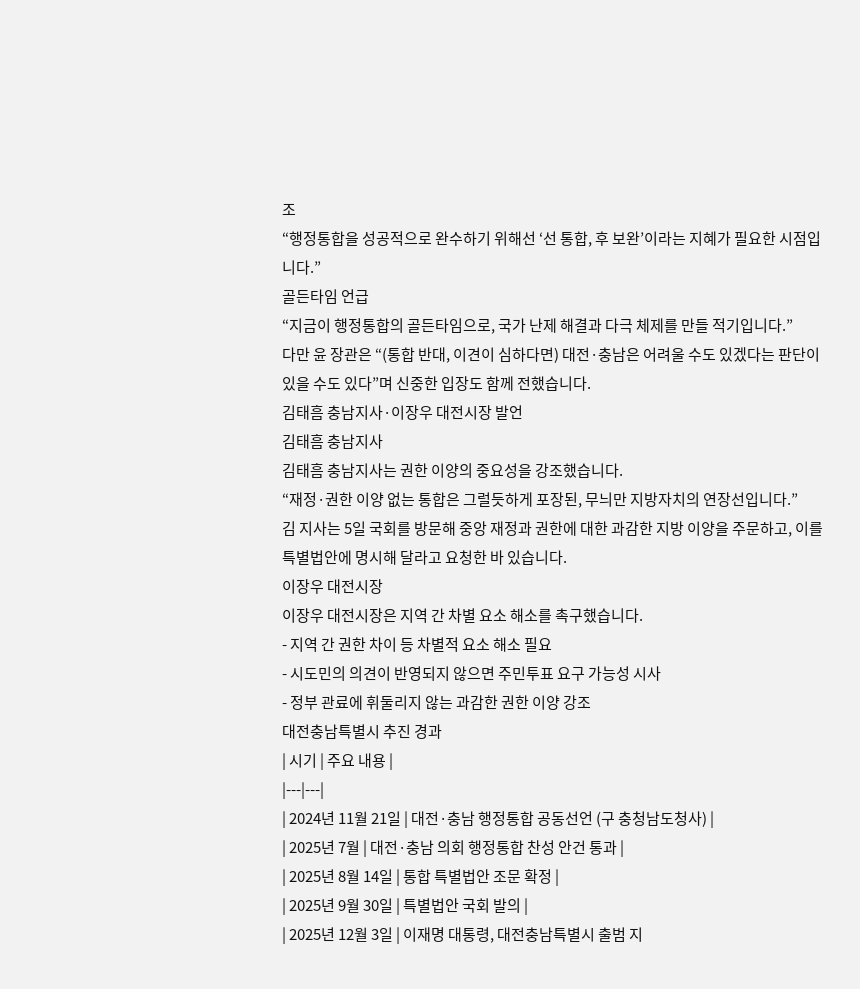조
“행정통합을 성공적으로 완수하기 위해선 ‘선 통합, 후 보완’이라는 지혜가 필요한 시점입니다.”
골든타임 언급
“지금이 행정통합의 골든타임으로, 국가 난제 해결과 다극 체제를 만들 적기입니다.”
다만 윤 장관은 “(통합 반대, 이견이 심하다면) 대전·충남은 어려울 수도 있겠다는 판단이 있을 수도 있다”며 신중한 입장도 함께 전했습니다.
김태흠 충남지사·이장우 대전시장 발언
김태흠 충남지사
김태흠 충남지사는 권한 이양의 중요성을 강조했습니다.
“재정·권한 이양 없는 통합은 그럴듯하게 포장된, 무늬만 지방자치의 연장선입니다.”
김 지사는 5일 국회를 방문해 중앙 재정과 권한에 대한 과감한 지방 이양을 주문하고, 이를 특별법안에 명시해 달라고 요청한 바 있습니다.
이장우 대전시장
이장우 대전시장은 지역 간 차별 요소 해소를 촉구했습니다.
- 지역 간 권한 차이 등 차별적 요소 해소 필요
- 시도민의 의견이 반영되지 않으면 주민투표 요구 가능성 시사
- 정부 관료에 휘둘리지 않는 과감한 권한 이양 강조
대전충남특별시 추진 경과
| 시기 | 주요 내용 |
|---|---|
| 2024년 11월 21일 | 대전·충남 행정통합 공동선언 (구 충청남도청사) |
| 2025년 7월 | 대전·충남 의회 행정통합 찬성 안건 통과 |
| 2025년 8월 14일 | 통합 특별법안 조문 확정 |
| 2025년 9월 30일 | 특별법안 국회 발의 |
| 2025년 12월 3일 | 이재명 대통령, 대전충남특별시 출범 지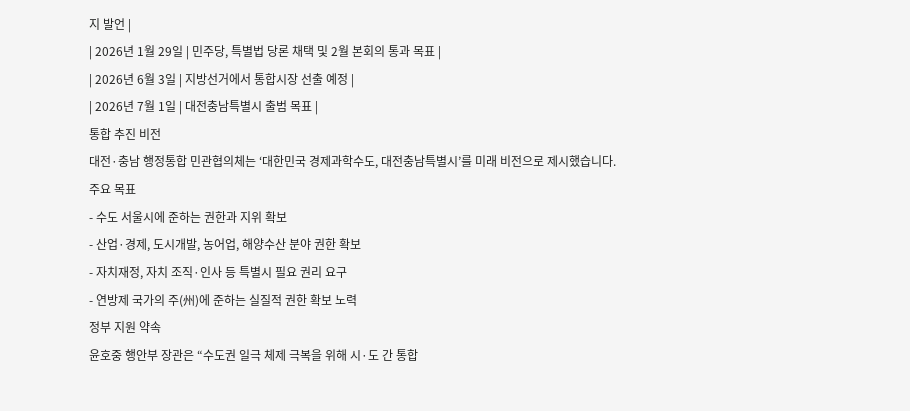지 발언 |
| 2026년 1월 29일 | 민주당, 특별법 당론 채택 및 2월 본회의 통과 목표 |
| 2026년 6월 3일 | 지방선거에서 통합시장 선출 예정 |
| 2026년 7월 1일 | 대전충남특별시 출범 목표 |
통합 추진 비전
대전·충남 행정통합 민관협의체는 ‘대한민국 경제과학수도, 대전충남특별시’를 미래 비전으로 제시했습니다.
주요 목표
- 수도 서울시에 준하는 권한과 지위 확보
- 산업·경제, 도시개발, 농어업, 해양수산 분야 권한 확보
- 자치재정, 자치 조직·인사 등 특별시 필요 권리 요구
- 연방제 국가의 주(州)에 준하는 실질적 권한 확보 노력
정부 지원 약속
윤호중 행안부 장관은 “수도권 일극 체제 극복을 위해 시·도 간 통합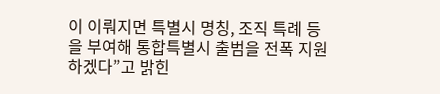이 이뤄지면 특별시 명칭, 조직 특례 등을 부여해 통합특별시 출범을 전폭 지원하겠다”고 밝힌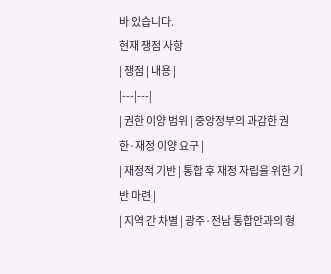바 있습니다.
현재 쟁점 사항
| 쟁점 | 내용 |
|---|---|
| 권한 이양 범위 | 중앙정부의 과감한 권한·재정 이양 요구 |
| 재정적 기반 | 통합 후 재정 자립을 위한 기반 마련 |
| 지역 간 차별 | 광주·전남 통합안과의 형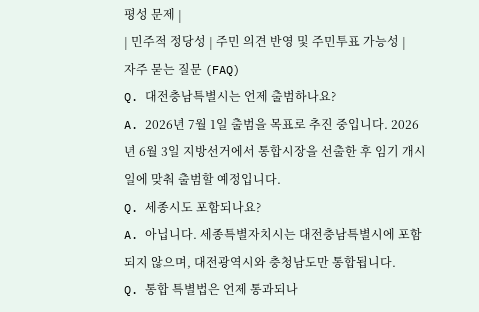평성 문제 |
| 민주적 정당성 | 주민 의견 반영 및 주민투표 가능성 |
자주 묻는 질문 (FAQ)
Q. 대전충남특별시는 언제 출범하나요?
A. 2026년 7월 1일 출범을 목표로 추진 중입니다. 2026년 6월 3일 지방선거에서 통합시장을 선출한 후 임기 개시일에 맞춰 출범할 예정입니다.
Q. 세종시도 포함되나요?
A. 아닙니다. 세종특별자치시는 대전충남특별시에 포함되지 않으며, 대전광역시와 충청남도만 통합됩니다.
Q. 통합 특별법은 언제 통과되나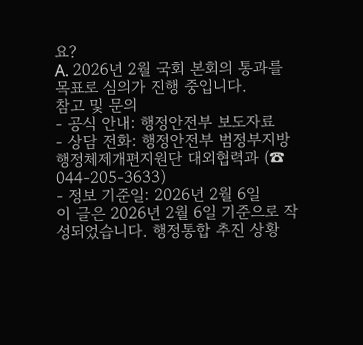요?
A. 2026년 2월 국회 본회의 통과를 목표로 심의가 진행 중입니다.
참고 및 문의
- 공식 안내: 행정안전부 보도자료
- 상담 전화: 행정안전부 범정부지방행정체제개편지원단 대외협력과 (☎ 044-205-3633)
- 정보 기준일: 2026년 2월 6일
이 글은 2026년 2월 6일 기준으로 작성되었습니다. 행정통합 추진 상황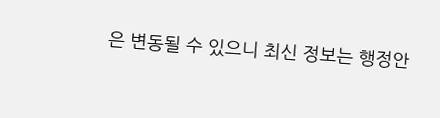은 변동될 수 있으니 최신 정보는 행정안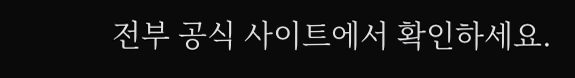전부 공식 사이트에서 확인하세요.